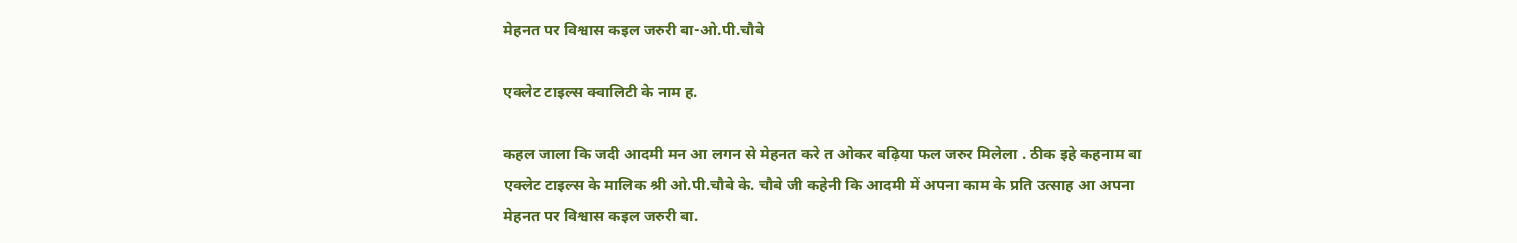मेहनत पर विश्वास कइल जरुरी बा-ओ.पी.चौबे

एक्लेट टाइल्स क्वालिटी के नाम ह.

कहल जाला कि जदी आदमी मन आ लगन से मेहनत करे त ओकर बढ़िया फल जरुर मिलेला . ठीक इहे कहनाम बा एक्लेट टाइल्स के मालिक श्री ओ.पी.चौबे के. चौबे जी कहेनी कि आदमी में अपना काम के प्रति उत्साह आ अपना मेहनत पर विश्वास कइल जरुरी बा.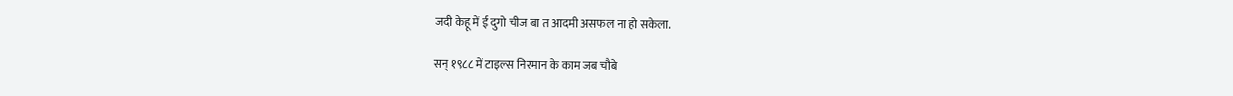जदी केहू में ई दुगो चीज बा त आदमी असफल ना हो सकेला.

सन् १९८८ में टाइल्स निरमान के काम जब चौबे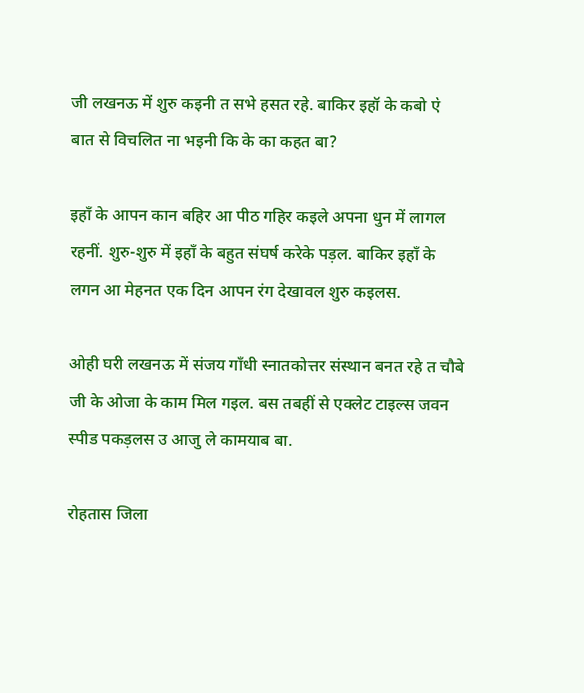जी लखनऊ में शुरु कइनी त सभे हसत रहे. बाकिर इहॉ के कबो ए॓ बात से विचलित ना भइनी कि के का कहत बा?

इहाँ के आपन कान बहिर आ पीठ गहिर कइले अपना धुन में लागल रहनीं. शुरु-शुरु में इहाँ के बहुत संघर्ष करेके पड़ल. बाकिर इहाँ के लगन आ मेहनत एक दिन आपन रंग देखावल शुरु कइलस.

ओही घरी लखनऊ में संजय गाँधी स्नातकोत्तर संस्थान बनत रहे त चौबे जी के ओजा के काम मिल गइल. बस तबहीं से एक्लेट टाइल्स जवन स्पीड पकड़लस उ आजु ले कामयाब बा.

रोहतास जिला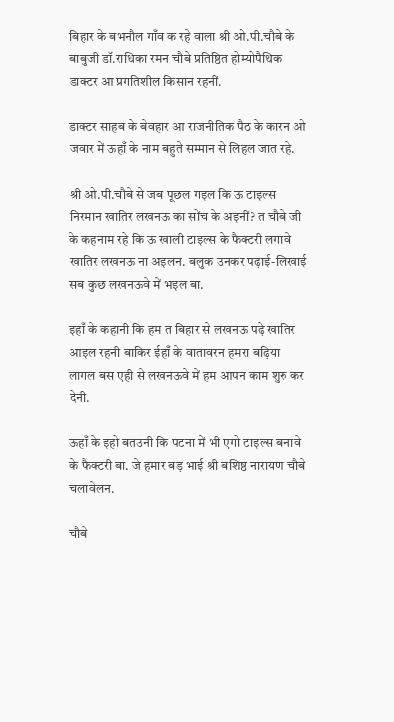बिहार के बभनौल गाँव क रहे वाला श्री ओ.पी.चौबे के बाबुजी डॉ.राधिका रमन चौबे प्रतिष्ठित होम्योपैथिक डाक्टर आ प्रगतिशील किसान रहनीं.

डाक्टर साहब के बेवहार आ राजनीतिक पैठ के कारन ओ जवार में ऊहाँ के नाम बहुते सम्मान से लिहल जात रहे.

श्री ओ.पी.चौबे से जब पूछल गइल कि ऊ टाइल्स निरमान खातिर लखनऊ का सोंच के अइनीं? त चौबे जी के कहनाम रहे कि ऊ खाली टाइल्स के फैक्टरी लगावे खातिर लखनऊ ना अइलन. बलुक उनकर पढ़ाई-लिखाई सब कुछ लखनऊवे में भइल बा.

इहाँ के कहानी कि हम त बिहार से लखनऊ पढ़े खातिर आइल रहनी बाकिर ईहाँ के वातावरन हमरा बढ़िया लागल बस एही से लखनऊवे में हम आपन काम शुरु कर देनी.

ऊहाँ के इहो बतउनी कि पटना में भी एगो टाइल्स बनावे के फैक्टरी बा. जे हमार बड़ भाई श्री बशिष्ठ नारायण चौबे चलावेलन.

चौबे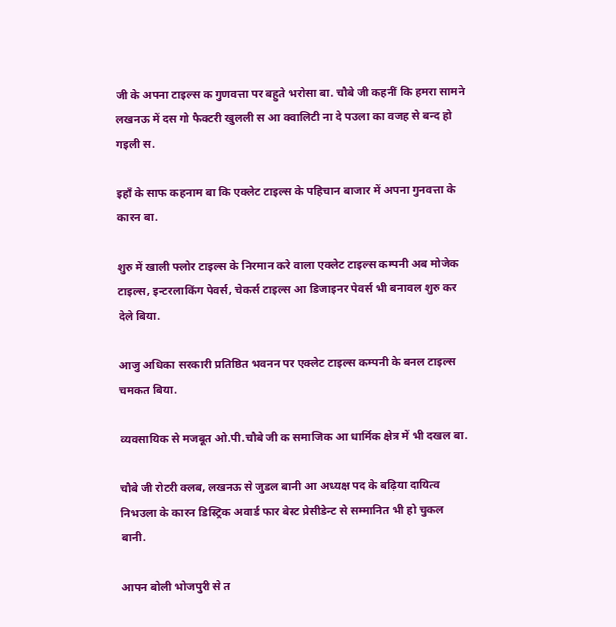जी के अपना टाइल्स क गुणवत्ता पर बहुते भरोसा बा. चौबे जी कहनीं कि हमरा सामने लखनऊ में दस गो फैक्टरी खुलली स आ क्वालिटी ना दे पउला का वजह से बन्द हो गइली स.

इहाँ के साफ कहनाम बा कि एक्लेट टाइल्स के पहिचान बाजार में अपना गुनवत्ता के कारन बा.

शुरु में खाली फ्लोर टाइल्स के निरमान करे वाला एक्लेट टाइल्स कम्पनी अब मोजेक टाइल्स, इन्टरलाकिंग पेवर्स, चेकर्स टाइल्स आ डिजाइनर पेवर्स भी बनावल शुरु कर देले बिया.

आजु अधिका सरकारी प्रतिष्ठित भवनन पर एक्लेट टाइल्स कम्पनी के बनल टाइल्स चमकत बिया.

व्यवसायिक से मजबूत ओ.पी.चौबे जी क समाजिक आ धार्मिक क्षेत्र में भी दखल बा.

चौबे जी रोटरी क्लब, लखनऊ से जुडल बानी आ अध्यक्ष पद के बढ़िया दायित्व निभउला के कारन डिस्ट्रिक अवार्ड फार बेस्ट प्रेसीडेन्ट से सम्मानित भी हो चुकल बानी.

आपन बोली भोजपुरी से त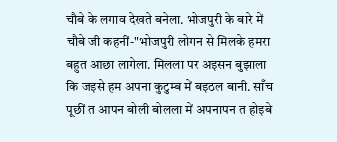चौबे के लगाव देखते बनेला. भोजपुरी के बारे में चौबे जी कहनीं-"भोजपुरी लोगन से मिलके हमरा बहुत आछा लागेला. मिलला पर अइसन बुझाला कि जइसे हम अपना कुटुम्ब में बइठल बानी. साँच पूछीं त आपन बोली बोलला में अपनापन त होइबे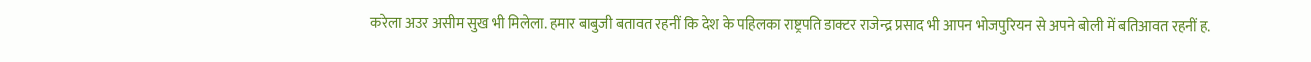करेला अउर असीम सुख भी मिलेला. हमार बाबुजी बतावत रहनीं कि देश के पहिलका राष्ट्रपति डाक्टर राजेन्द्र प्रसाद भी आपन भोजपुरियन से अपने बोली में बतिआवत रहनीं ह.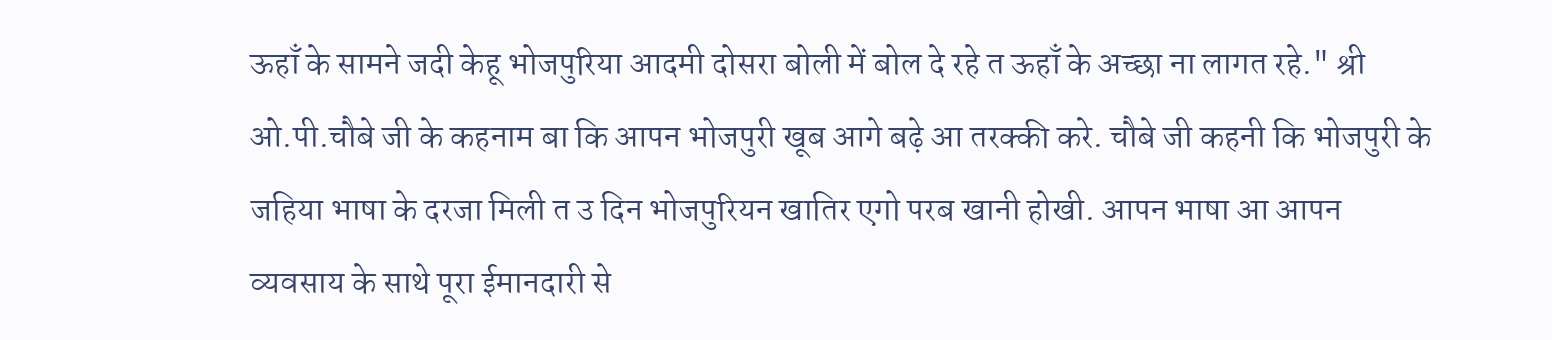ऊहाँ के सामने जदी केहू भोजपुरिया आदमी दोसरा बोली में बोल दे रहे त ऊहाँ के अच्छा ना लागत रहे." श्री ओ.पी.चौबे जी के कहनाम बा कि आपन भोजपुरी खूब आगे बढ़े आ तरक्की करे. चौबे जी कहनी कि भोजपुरी के जहिया भाषा के दरजा मिली त उ दिन भोजपुरियन खातिर एगो परब खानी होखी. आपन भाषा आ आपन व्यवसाय के साथे पूरा ईमानदारी से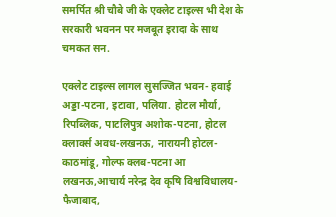समर्पित श्री चौबे जी के एक्लेट टाइल्स भी देश के सरकारी भवनन पर मजबूत इरादा के साथ चमकत सन.

एक्लेट टाइल्स लागल सुसज्जित भवन- हवाई अड्डा-पटना, इटावा, पलिया. होटल मौर्या, रिपब्लिक, पाटलिपुत्र अशोक-पटना, होटल क्लार्क्स अवध-लखनऊ, नारायनी होटल-काठमांडू, गोल्फ क्लब-पटना आ लखनऊ,आचार्य नरेन्द्र देव कृषि विश्वविधालय-फैजाबाद,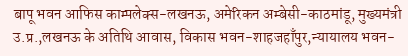बापू भवन आफिस काम्पलेक्स-लखनऊ, अमेरिकन अम्बेसी-काठमांडू, मुख्यमंत्री उ‌‍‍‍‍.प्र.,लखनऊ के अतिथि आवास, विकास भवन-शाहजहाँपुर,न्यायालय भवन-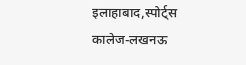इलाहाबाद,स्पोर्ट्स कालेज-लखनऊ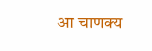आ चाणक्य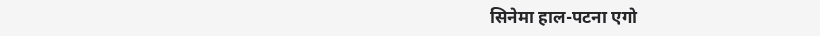सिनेमा हाल-पटना एगो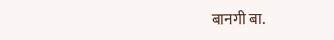बानगी बा.